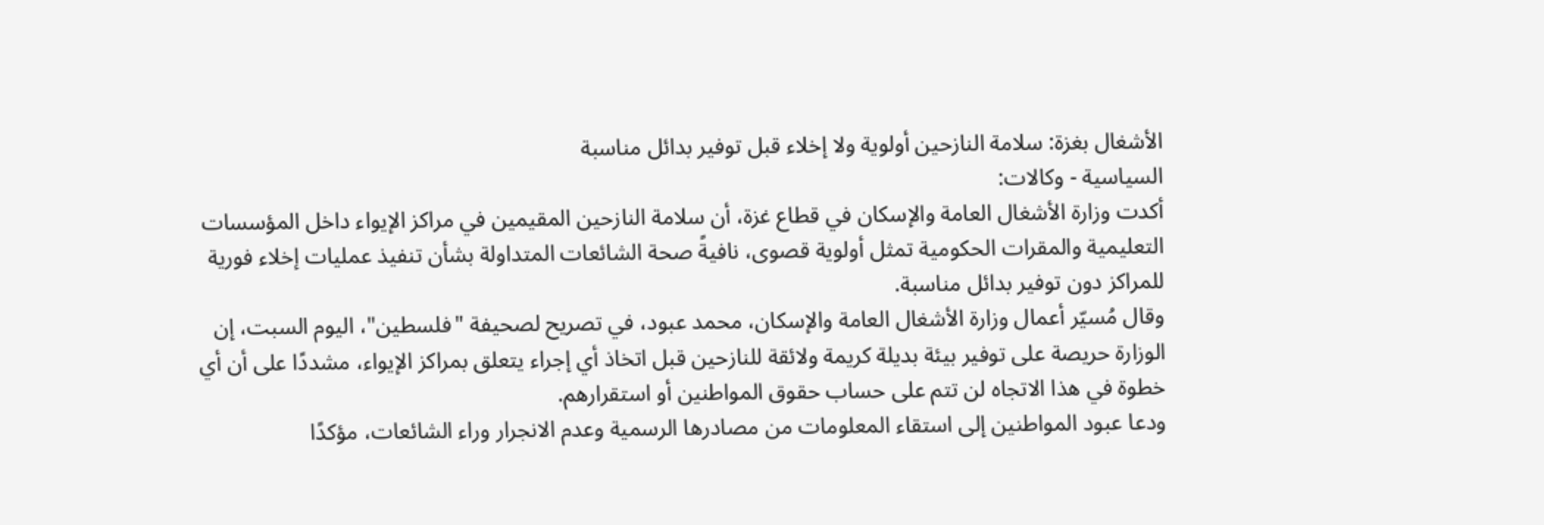الأشغال بغزة: سلامة النازحين أولوية ولا إخلاء قبل توفير بدائل مناسبة
السياسية - وكالات:
أكدت وزارة الأشغال العامة والإسكان في قطاع غزة، أن سلامة النازحين المقيمين في مراكز الإيواء داخل المؤسسات التعليمية والمقرات الحكومية تمثل أولوية قصوى، نافيةً صحة الشائعات المتداولة بشأن تنفيذ عمليات إخلاء فورية للمراكز دون توفير بدائل مناسبة.
وقال مُسيّر أعمال وزارة الأشغال العامة والإسكان، محمد عبود، في تصريح لصحيفة "فلسطين"، اليوم السبت، إن الوزارة حريصة على توفير بيئة بديلة كريمة ولائقة للنازحين قبل اتخاذ أي إجراء يتعلق بمراكز الإيواء، مشددًا على أن أي خطوة في هذا الاتجاه لن تتم على حساب حقوق المواطنين أو استقرارهم.
ودعا عبود المواطنين إلى استقاء المعلومات من مصادرها الرسمية وعدم الانجرار وراء الشائعات، مؤكدًا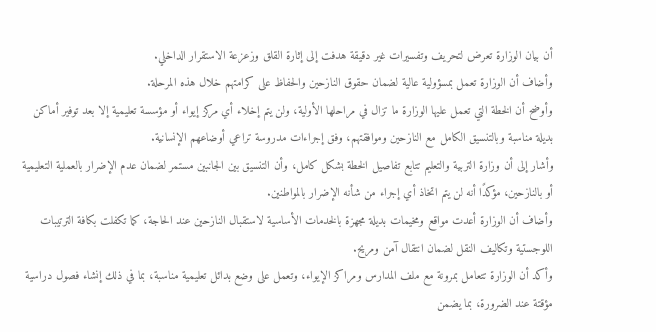أن بيان الوزارة تعرض لتحريف وتفسيرات غير دقيقة هدفت إلى إثارة القلق وزعزعة الاستقرار الداخلي.
وأضاف أن الوزارة تعمل بمسؤولية عالية لضمان حقوق النازحين والحفاظ على كرامتهم خلال هذه المرحلة.
وأوضح أن الخطة التي تعمل عليها الوزارة ما تزال في مراحلها الأولية، ولن يتم إخلاء أي مركز إيواء أو مؤسسة تعليمية إلا بعد توفير أماكن بديلة مناسبة وبالتنسيق الكامل مع النازحين وموافقتهم، وفق إجراءات مدروسة تراعي أوضاعهم الإنسانية.
وأشار إلى أن وزارة التربية والتعليم تتابع تفاصيل الخطة بشكل كامل، وأن التنسيق بين الجانبين مستمر لضمان عدم الإضرار بالعملية التعليمية أو بالنازحين، مؤكدًا أنه لن يتم اتخاذ أي إجراء من شأنه الإضرار بالمواطنين.
وأضاف أن الوزارة أعدت مواقع ومخيمات بديلة مجهزة بالخدمات الأساسية لاستقبال النازحين عند الحاجة، كما تكفلت بكافة الترتيبات اللوجستية وتكاليف النقل لضمان انتقال آمن ومريح.
وأكد أن الوزارة تتعامل بمرونة مع ملف المدارس ومراكز الإيواء، وتعمل على وضع بدائل تعليمية مناسبة، بما في ذلك إنشاء فصول دراسية مؤقتة عند الضرورة، بما يضمن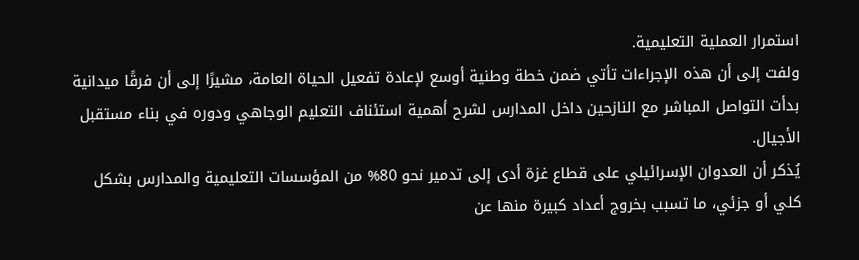استمرار العملية التعليمية.
ولفت إلى أن هذه الإجراءات تأتي ضمن خطة وطنية أوسع لإعادة تفعيل الحياة العامة، مشيرًا إلى أن فرقًا ميدانية بدأت التواصل المباشر مع النازحين داخل المدارس لشرح أهمية استئناف التعليم الوجاهي ودوره في بناء مستقبل الأجيال.
يُذكر أن العدوان الإسرائيلي على قطاع غزة أدى إلى تدمير نحو 80% من المؤسسات التعليمية والمدارس بشكل كلي أو جزئي، ما تسبب بخروج أعداد كبيرة منها عن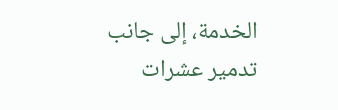الخدمة، إلى جانب تدمير عشرات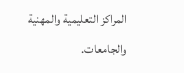المراكز التعليمية والمهنية والجامعات.